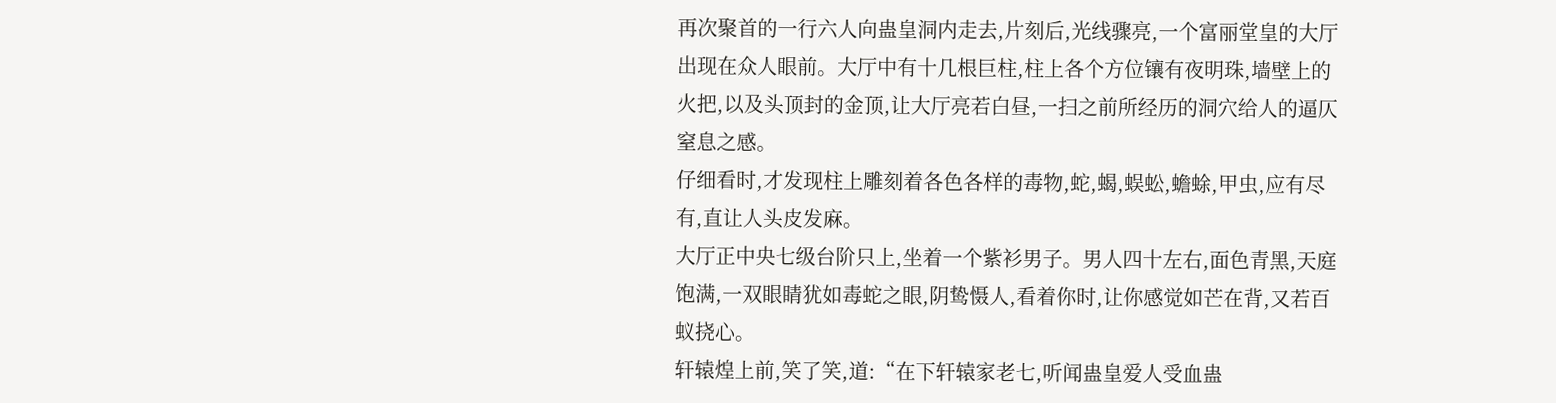再次聚首的一行六人向蛊皇洞内走去,片刻后,光线骤亮,一个富丽堂皇的大厅出现在众人眼前。大厅中有十几根巨柱,柱上各个方位镶有夜明珠,墙壁上的火把,以及头顶封的金顶,让大厅亮若白昼,一扫之前所经历的洞穴给人的逼仄窒息之感。
仔细看时,才发现柱上雕刻着各色各样的毒物,蛇,蝎,蜈蚣,蟾蜍,甲虫,应有尽有,直让人头皮发麻。
大厅正中央七级台阶只上,坐着一个紫衫男子。男人四十左右,面色青黑,天庭饱满,一双眼睛犹如毒蛇之眼,阴鸷慑人,看着你时,让你感觉如芒在背,又若百蚁挠心。
轩辕煌上前,笑了笑,道:“在下轩辕家老七,听闻蛊皇爱人受血蛊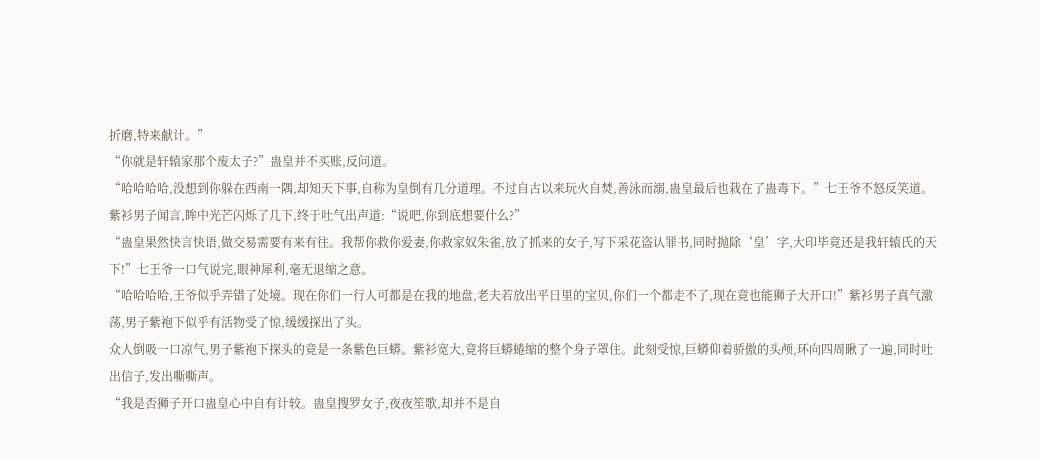折磨,特来献计。”
“你就是轩辕家那个废太子?”蛊皇并不买账,反问道。
“哈哈哈哈,没想到你躲在西南一隅,却知天下事,自称为皇倒有几分道理。不过自古以来玩火自焚,善泳而溺,蛊皇最后也栽在了蛊毒下。”七王爷不怒反笑道。
紫衫男子闻言,眸中光芒闪烁了几下,终于吐气出声道:“说吧,你到底想要什么?”
“蛊皇果然快言快语,做交易需要有来有往。我帮你救你爱妻,你救家奴朱雀,放了抓来的女子,写下采花盗认罪书,同时抛除‘皇’字,大印毕竟还是我轩辕氏的天下!”七王爷一口气说完,眼神犀利,毫无退缩之意。
“哈哈哈哈,王爷似乎弄错了处境。现在你们一行人可都是在我的地盘,老夫若放出平日里的宝贝,你们一个都走不了,现在竟也能狮子大开口!”紫衫男子真气激荡,男子紫袍下似乎有活物受了惊,缓缓探出了头。
众人倒吸一口凉气,男子紫袍下探头的竟是一条紫色巨蟒。紫衫宽大,竟将巨蟒蜷缩的整个身子罩住。此刻受惊,巨蟒仰着骄傲的头颅,环向四周瞅了一遍,同时吐出信子,发出嘶嘶声。
“我是否狮子开口蛊皇心中自有计较。蛊皇搜罗女子,夜夜笙歌,却并不是自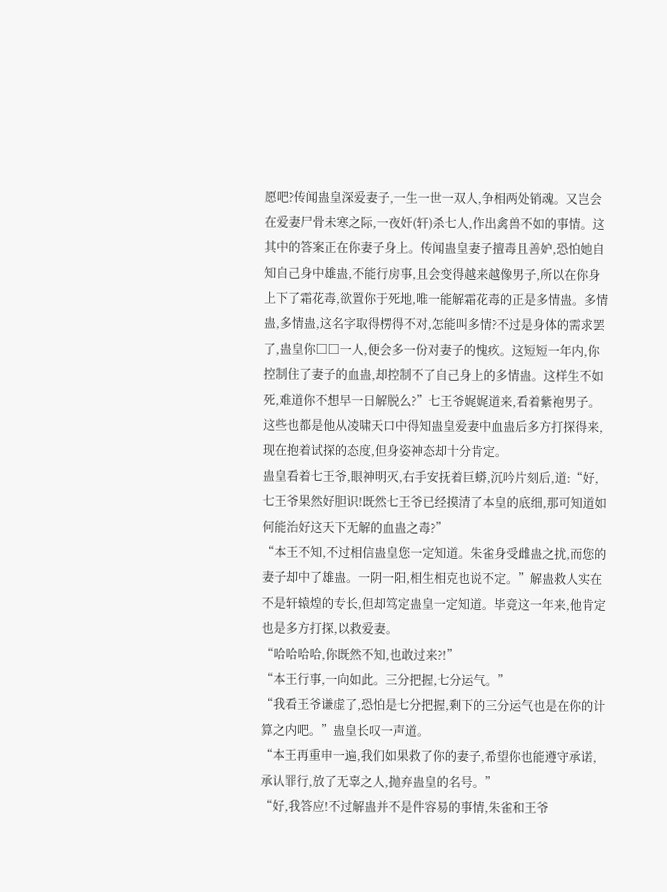愿吧?传闻蛊皇深爱妻子,一生一世一双人,争相两处销魂。又岂会在爱妻尸骨未寒之际,一夜奸(轩)杀七人,作出禽兽不如的事情。这其中的答案正在你妻子身上。传闻蛊皇妻子擅毒且善妒,恐怕她自知自己身中雄蛊,不能行房事,且会变得越来越像男子,所以在你身上下了霜花毒,欲置你于死地,唯一能解霜花毒的正是多情蛊。多情蛊,多情蛊,这名字取得楞得不对,怎能叫多情?不过是身体的需求罢了,蛊皇你□□一人,便会多一份对妻子的愧疚。这短短一年内,你控制住了妻子的血蛊,却控制不了自己身上的多情蛊。这样生不如死,难道你不想早一日解脱么?”七王爷娓娓道来,看着紫袍男子。这些也都是他从凌啸天口中得知蛊皇爱妻中血蛊后多方打探得来,现在抱着试探的态度,但身姿神态却十分肯定。
蛊皇看着七王爷,眼神明灭,右手安抚着巨蟒,沉吟片刻后,道:“好,七王爷果然好胆识!既然七王爷已经摸清了本皇的底细,那可知道如何能治好这天下无解的血蛊之毒?”
“本王不知,不过相信蛊皇您一定知道。朱雀身受雌蛊之扰,而您的妻子却中了雄蛊。一阴一阳,相生相克也说不定。”解蛊救人实在不是轩辕煌的专长,但却笃定蛊皇一定知道。毕竟这一年来,他肯定也是多方打探,以救爱妻。
“哈哈哈哈,你既然不知,也敢过来?!”
“本王行事,一向如此。三分把握,七分运气。”
“我看王爷谦虚了,恐怕是七分把握,剩下的三分运气也是在你的计算之内吧。”蛊皇长叹一声道。
“本王再重申一遍,我们如果救了你的妻子,希望你也能遵守承诺,承认罪行,放了无辜之人,抛弃蛊皇的名号。”
“好,我答应!不过解蛊并不是件容易的事情,朱雀和王爷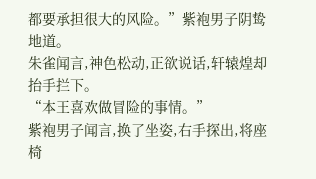都要承担很大的风险。”紫袍男子阴鸷地道。
朱雀闻言,神色松动,正欲说话,轩辕煌却抬手拦下。
“本王喜欢做冒险的事情。”
紫袍男子闻言,换了坐姿,右手探出,将座椅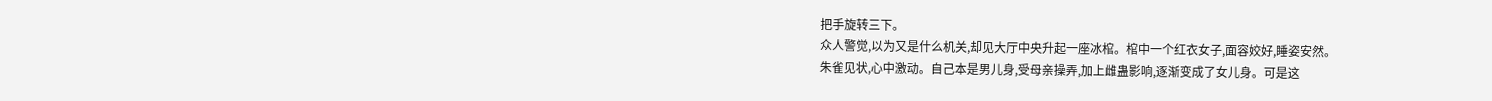把手旋转三下。
众人警觉,以为又是什么机关,却见大厅中央升起一座冰棺。棺中一个红衣女子,面容姣好,睡姿安然。
朱雀见状,心中激动。自己本是男儿身,受母亲操弄,加上雌蛊影响,逐渐变成了女儿身。可是这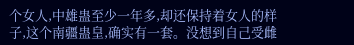个女人,中雄蛊至少一年多,却还保持着女人的样子,这个南疆蛊皇,确实有一套。没想到自己受雌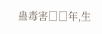蛊毒害□□年,生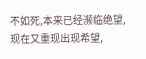不如死,本来已经濒临绝望,现在又重现出现希望,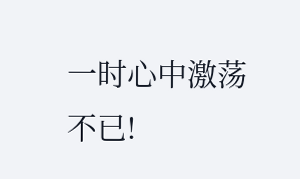一时心中激荡不已!